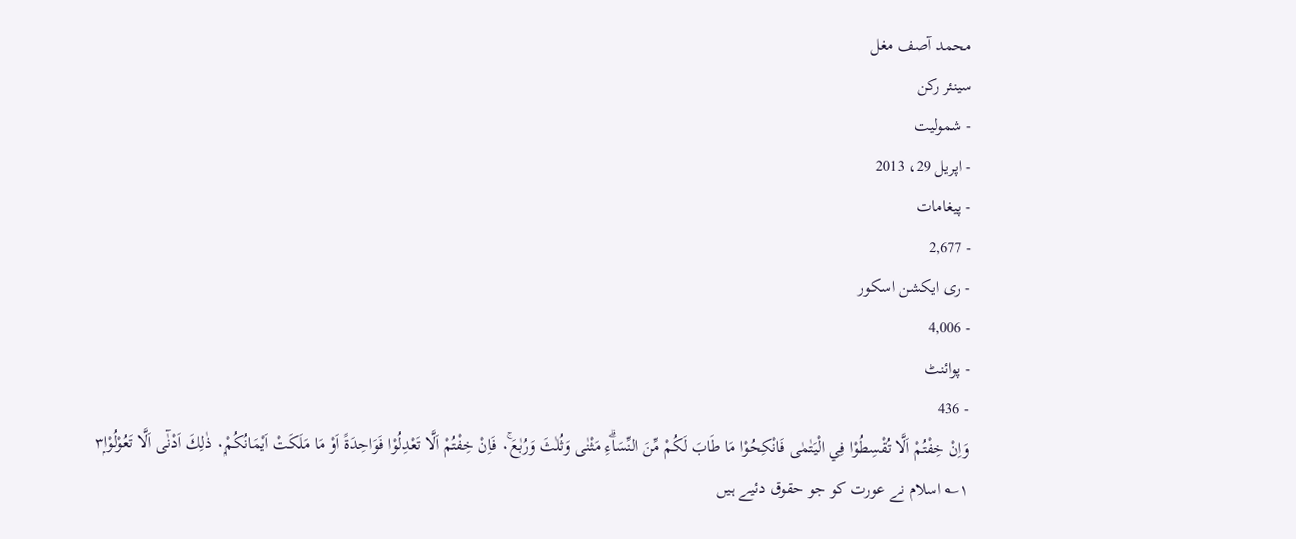محمد آصف مغل
سینئر رکن
- شمولیت
- اپریل 29، 2013
- پیغامات
- 2,677
- ری ایکشن اسکور
- 4,006
- پوائنٹ
- 436
وَاِنْ خِفْتُمْ اَلَّا تُقْسِطُوْا فِي الْيَتٰمٰى فَانْكِحُوْا مَا طَابَ لَكُمْ مِّنَ النِّسَاۗءِ مَثْنٰى وَثُلٰثَ وَرُبٰعَ۰ۚ فَاِنْ خِفْتُمْ اَلَّا تَعْدِلُوْا فَوَاحِدَۃً اَوْ مَا مَلَكَتْ اَيْمَانُكُمْ۰ۭ ذٰلِكَ اَدْنٰٓى اَلَّا تَعُوْلُوْا۳ۭ
۱؎ اسلام نے عورت کو جو حقوق دئیے ہیں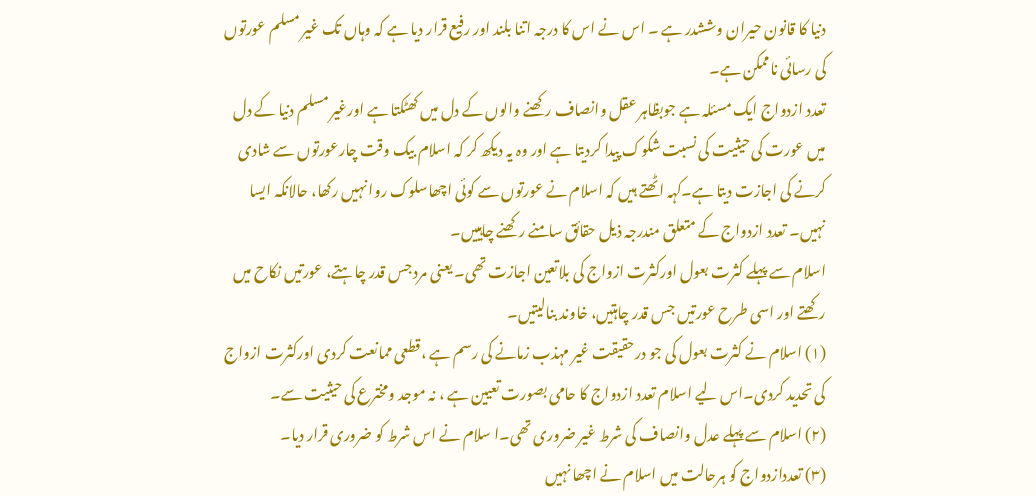دنیا کا قانون حیران وششدر ہے ۔ اس نے اس کا درجہ اتنا بلند اور رفیع قرار دیا ہے کہ وہاں تک غیر مسلم عورتوں کی رسائی ناممکن ہے۔
تعدد ازدواج ایک مسئلہ ہے جوبظاہر عقل وانصاف رکھنے والوں کے دل میں کھٹکتا ہے اورغیر مسلم دنیا کے دل میں عورت کی حیثیت کی نسبت شکوک پیدا کردیتا ہے اور وہ یہ دیکھ کر کہ اسلام بیک وقت چارعورتوں سے شادی کرنے کی اجازت دیتا ہے۔کہہ اٹھتے ہیں کہ اسلام نے عورتوں سے کوئی اچھاسلوک روا نہیں رکھا، حالانکہ ایسا نہیں۔ تعدد ازدواج کے متعلق مندرجہ ذیل حقائق سامنے رکھنے چاہییں۔
اسلام سے پہلے کثرت بعول اورکثرت ازواج کی بلاتعین اجازت تھی۔ یعنی مرد جس قدر چاہتے، عورتیں نکاح میں رکھتے اور اسی طرح عورتیں جس قدر چاہتیں، خاوند بنالیتیں۔
(۱) اسلام نے کثرت بعول کی جو درحقیقت غیر مہذب زمانے کی رسم ہے ،قطعی ممانعت کردی اورکثرت ازواج کی تحدید کردی۔اس لیے اسلام تعدد ازدواج کا حامی بصورت تعیین ہے ، نہ موجد ومخترع کی حیثیت سے۔
(۲) اسلام سے پہلے عدل وانصاف کی شرط غیر ضروری تھی۔ا سلام نے اس شرط کو ضروری قرار دیا۔
(۳) تعددازدواج کو ہرحالت میں اسلام نے اچھا نہیں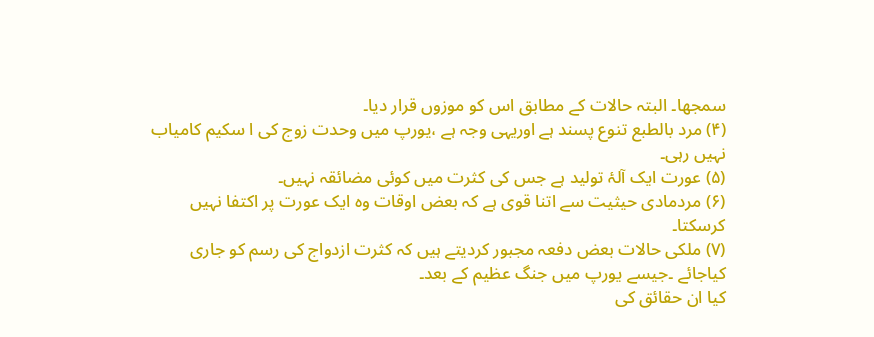سمجھا۔ البتہ حالات کے مطابق اس کو موزوں قرار دیا۔
(۴) مرد بالطبع تنوع پسند ہے اوریہی وجہ ہے ،یورپ میں وحدت زوج کی ا سکیم کامیاب نہیں رہی۔
(۵) عورت ایک آلۂ تولید ہے جس کی کثرت میں کوئی مضائقہ نہیں۔
(۶) مردمادی حیثیت سے اتنا قوی ہے کہ بعض اوقات وہ ایک عورت پر اکتفا نہیں کرسکتا۔
(۷) ملکی حالات بعض دفعہ مجبور کردیتے ہیں کہ کثرت ازدواج کی رسم کو جاری کیاجائے ۔جیسے یورپ میں جنگ عظیم کے بعد۔
کیا ان حقائق کی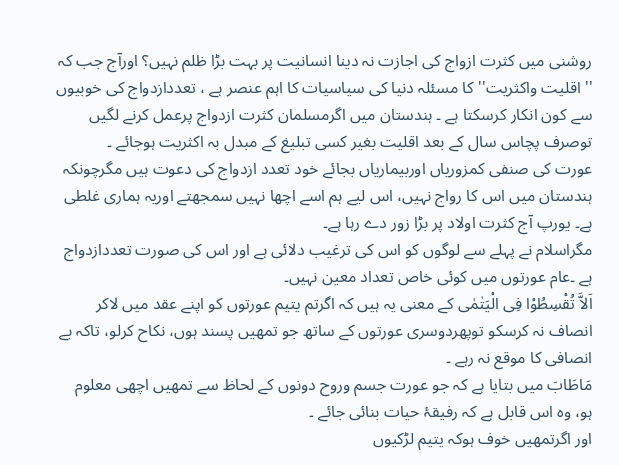روشنی میں کثرت ازواج کی اجازت نہ دینا انسانیت پر بہت بڑا ظلم نہیں؟ اورآج جب کہ '' اقلیت واکثریت'' کا مسئلہ دنیا کی سیاسیات کا اہم عنصر ہے ، تعددازدواج کی خوبیوں سے کون انکار کرسکتا ہے ۔ ہندستان میں اگرمسلمان کثرت ازدواج پرعمل کرنے لگیں توصرف پچاس سال کے بعد اقلیت بغیر کسی تبلیغ کے مبدل بہ اکثریت ہوجائے ۔
عورت کی صنفی کمزوریاں اوربیماریاں بجائے خود تعدد ازدواج کی دعوت ہیں مگرچونکہ ہندستان میں اس کا رواج نہیں، اس لیے ہم اسے اچھا نہیں سمجھتے اوریہ ہماری غلطی ہے۔ یورپ آج کثرت اولاد پر بڑا زور دے رہا ہے۔
مگراسلام نے پہلے سے لوگوں کو اس کی ترغیب دلائی ہے اور اس کی صورت تعددازدواج ہے ۔عام عورتوں میں کوئی خاص تعداد معین نہیں۔
اَلاَّ تُقْسِطُوْا فِی الْیَتٰمٰی کے معنی یہ ہیں کہ اگرتم یتیم عورتوں کو اپنے عقد میں لاکر انصاف نہ کرسکو توپھردوسری عورتوں کے ساتھ جو تمھیں پسند ہوں، نکاح کرلو، تاکہ بے انصافی کا موقع نہ رہے ۔
مَاطَابَ میں بتایا ہے کہ جو عورت جسم وروح دونوں کے لحاظ سے تمھیں اچھی معلوم ہو، وہ اس قابل ہے کہ رفیقۂ حیات بنائی جائے ۔
اور اگرتمھیں خوف ہوکہ یتیم لڑکیوں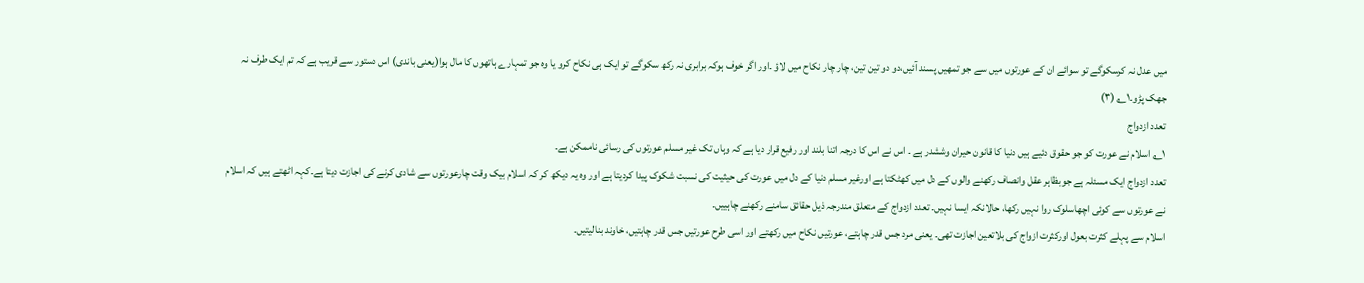میں عدل نہ کرسکوگے تو سوائے ان کے عورتوں میں سے جو تمھیں پسند آئیں،دو دو تین تین، چار چار نکاح میں لاؤ ۔اور اگر خوف ہوکہ برابری نہ رکھ سکوگے تو ایک ہی نکاح کرو یا وہ جو تمہارے ہاتھوں کا مال ہوا(یعنی باندی) اس دستور سے قریب ہے کہ تم ایک طرف نہ جھک پڑو۔۱؎ (۳)
تعدد ازدواج
۱؎ اسلام نے عورت کو جو حقوق دئیے ہیں دنیا کا قانون حیران وششدر ہے ۔ اس نے اس کا درجہ اتنا بلند اور رفیع قرار دیا ہے کہ وہاں تک غیر مسلم عورتوں کی رسائی ناممکن ہے۔
تعدد ازدواج ایک مسئلہ ہے جوبظاہر عقل وانصاف رکھنے والوں کے دل میں کھٹکتا ہے اورغیر مسلم دنیا کے دل میں عورت کی حیثیت کی نسبت شکوک پیدا کردیتا ہے اور وہ یہ دیکھ کر کہ اسلام بیک وقت چارعورتوں سے شادی کرنے کی اجازت دیتا ہے۔کہہ اٹھتے ہیں کہ اسلام نے عورتوں سے کوئی اچھاسلوک روا نہیں رکھا، حالانکہ ایسا نہیں۔ تعدد ازدواج کے متعلق مندرجہ ذیل حقائق سامنے رکھنے چاہییں۔
اسلام سے پہلے کثرت بعول اورکثرت ازواج کی بلاتعین اجازت تھی۔ یعنی مرد جس قدر چاہتے، عورتیں نکاح میں رکھتے اور اسی طرح عورتیں جس قدر چاہتیں، خاوند بنالیتیں۔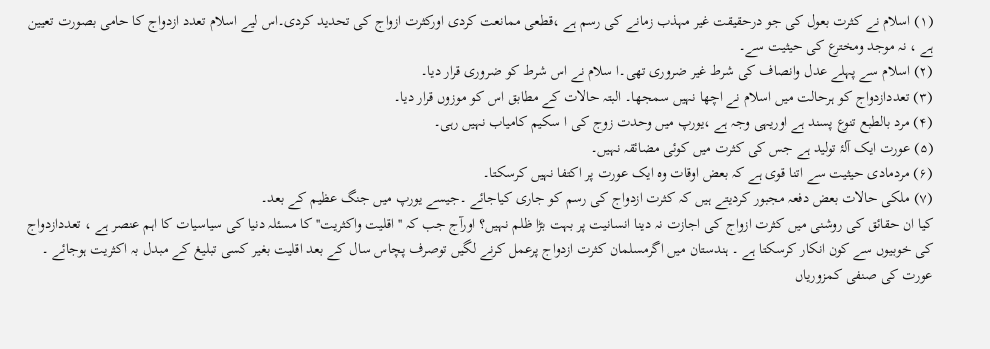(۱) اسلام نے کثرت بعول کی جو درحقیقت غیر مہذب زمانے کی رسم ہے ،قطعی ممانعت کردی اورکثرت ازواج کی تحدید کردی۔اس لیے اسلام تعدد ازدواج کا حامی بصورت تعیین ہے ، نہ موجد ومخترع کی حیثیت سے۔
(۲) اسلام سے پہلے عدل وانصاف کی شرط غیر ضروری تھی۔ا سلام نے اس شرط کو ضروری قرار دیا۔
(۳) تعددازدواج کو ہرحالت میں اسلام نے اچھا نہیں سمجھا۔ البتہ حالات کے مطابق اس کو موزوں قرار دیا۔
(۴) مرد بالطبع تنوع پسند ہے اوریہی وجہ ہے ،یورپ میں وحدت زوج کی ا سکیم کامیاب نہیں رہی۔
(۵) عورت ایک آلۂ تولید ہے جس کی کثرت میں کوئی مضائقہ نہیں۔
(۶) مردمادی حیثیت سے اتنا قوی ہے کہ بعض اوقات وہ ایک عورت پر اکتفا نہیں کرسکتا۔
(۷) ملکی حالات بعض دفعہ مجبور کردیتے ہیں کہ کثرت ازدواج کی رسم کو جاری کیاجائے ۔جیسے یورپ میں جنگ عظیم کے بعد۔
کیا ان حقائق کی روشنی میں کثرت ازواج کی اجازت نہ دینا انسانیت پر بہت بڑا ظلم نہیں؟ اورآج جب کہ '' اقلیت واکثریت'' کا مسئلہ دنیا کی سیاسیات کا اہم عنصر ہے ، تعددازدواج کی خوبیوں سے کون انکار کرسکتا ہے ۔ ہندستان میں اگرمسلمان کثرت ازدواج پرعمل کرنے لگیں توصرف پچاس سال کے بعد اقلیت بغیر کسی تبلیغ کے مبدل بہ اکثریت ہوجائے ۔
عورت کی صنفی کمزوریاں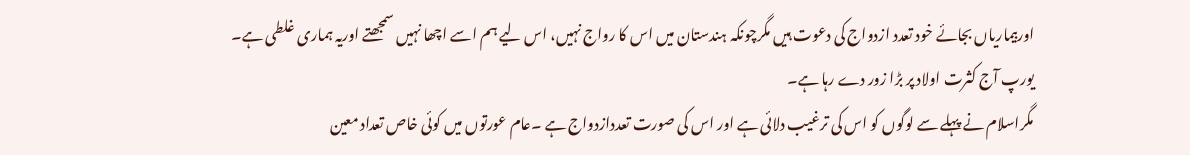اوربیماریاں بجائے خود تعدد ازدواج کی دعوت ہیں مگرچونکہ ہندستان میں اس کا رواج نہیں، اس لیے ہم اسے اچھا نہیں سمجھتے اوریہ ہماری غلطی ہے۔ یورپ آج کثرت اولاد پر بڑا زور دے رہا ہے۔
مگراسلام نے پہلے سے لوگوں کو اس کی ترغیب دلائی ہے اور اس کی صورت تعددازدواج ہے ۔عام عورتوں میں کوئی خاص تعداد معین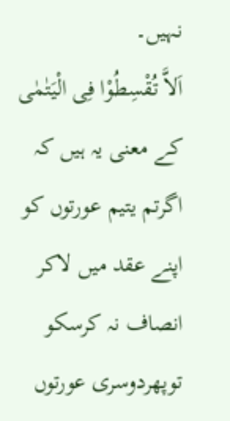نہیں۔
اَلاَّ تُقْسِطُوْا فِی الْیَتٰمٰی کے معنی یہ ہیں کہ اگرتم یتیم عورتوں کو اپنے عقد میں لاکر انصاف نہ کرسکو توپھردوسری عورتوں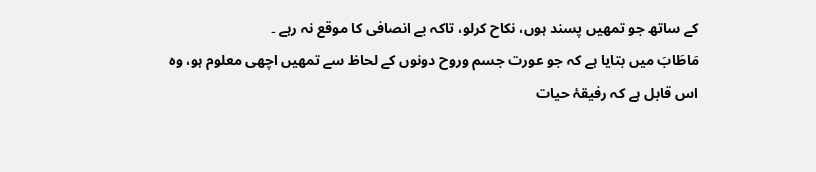کے ساتھ جو تمھیں پسند ہوں، نکاح کرلو، تاکہ بے انصافی کا موقع نہ رہے ۔
مَاطَابَ میں بتایا ہے کہ جو عورت جسم وروح دونوں کے لحاظ سے تمھیں اچھی معلوم ہو، وہ اس قابل ہے کہ رفیقۂ حیات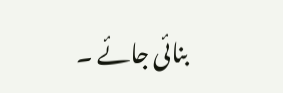بنائی جائے ۔